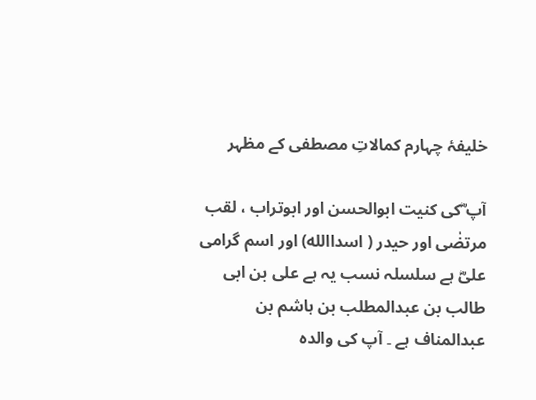خلیفۂ چہارم کمالاتِ مصطفی کے مظہر

آپ ؓکی کنیت ابوالحسن اور ابوتراب ، لقب مرتضٰی اور حیدر ( اسداالله) اور اسم گرامی علیؓ ہے سلسلہ نسب یہ ہے علی بن ابی طالب بن عبدالمطلب بن ہاشم بن عبدالمناف ہے ۔ آپ کی والدہ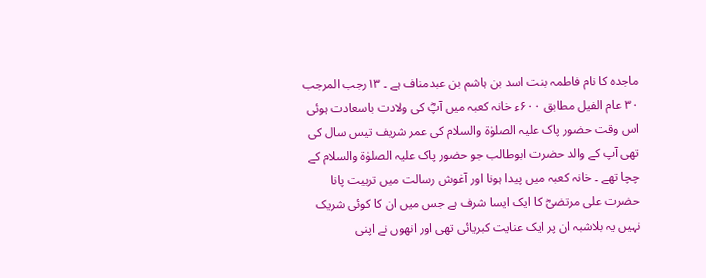ماجدہ کا نام فاطمہ بنت اسد بن ہاشم بن عبدمناف ہے ۔ ۱۳رجب المرجب ۳۰ عام الفیل مطابق ۶۰۰ء خانہ کعبہ میں آپؓ کی ولادت باسعادت ہوئی اس وقت حضور پاک علیہ الصلوٰۃ والسلام کی عمر شریف تیس سال کی تھی آپ کے والد حضرت ابوطالب جو حضور پاک علیہ الصلوٰۃ والسلام کے چچا تھے ۔ خانہ کعبہ میں پیدا ہونا اور آغوش رسالت میں تربیت پانا حضرت علی مرتضیؓ کا ایک ایسا شرف ہے جس میں ان کا کوئی شریک نہیں یہ بلاشبہ ان پر ایک عنایت کبریائی تھی اور انھوں نے اپنی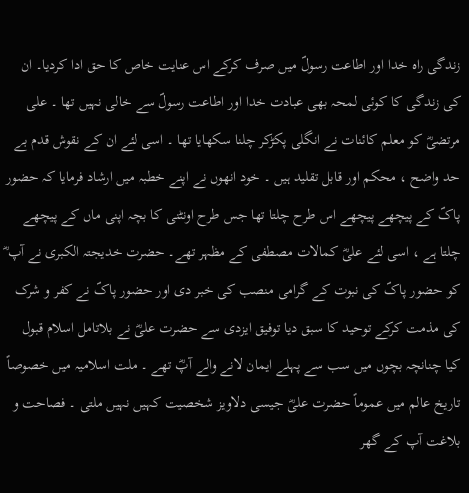زندگی راہ خدا اور اطاعت رسولؐ میں صرف کرکے اس عنایت خاص کا حق ادا کردیا۔ ان کی زندگی کا کوئی لمحہ بھی عبادت خدا اور اطاعت رسولؐ سے خالی نہیں تھا ۔ علی مرتضیؓ کو معلم کائنات نے انگلی پکڑکر چلنا سکھایا تھا ۔ اسی لئے ان کے نقوش قدم بے حد واضح ، محکم اور قابل تقلید ہیں ۔ خود انھوں نے اپنے خطبہ میں ارشاد فرمایا کہ حضور پاکؐ کے پیچھے پیچھے اس طرح چلتا تھا جس طرح اونٹنی کا بچہ اپنی ماں کے پیچھے چلتا ہے ، اسی لئے علیؓ کمالات مصطفی کے مظہر تھے۔ حضرت خدیجتہ الکبری نے آپ ؓ کو حضور پاکؐ کی نبوت کے گرامی منصب کی خبر دی اور حضور پاکؐ نے کفر و شرک کی مذمت کرکے توحید کا سبق دیا توفیق ایزدی سے حضرت علیؓ نے بلاتامل اسلام قبول کیا چنانچہ بچوں میں سب سے پہلے ایمان لانے والے آپؓ تھے ۔ ملت اسلامیہ میں خصوصاً تاریخ عالم میں عموماً حضرت علیؓ جیسی دلاویز شخصیت کہیں نہیں ملتی ۔ فصاحت و بلاغت آپ کے گھر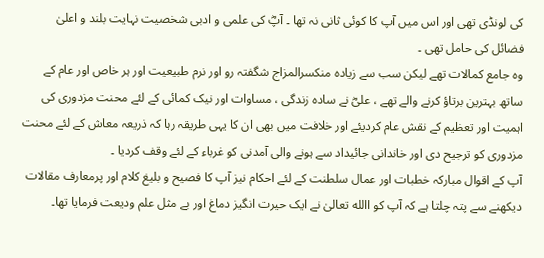کی لونڈی تھی اور اس میں آپ کا کوئی ثانی نہ تھا ۔ آپؓ کی علمی و ادبی شخصیت نہایت بلند و اعلیٰ فضائل کی حامل تھی ۔
وہ جامع کمالات تھے لیکن سب سے زیادہ منکسرالمزاج شگفتہ رو اور نرم طبیعیت اور ہر خاص اور عام کے ساتھ بہترین برتاؤ کرنے والے تھے ، علیؓ نے سادہ زندگی ، مساوات اور نیک کمائی کے لئے محنت مزدوری کی اہمیت اور تعظیم کے نقش عام کردیئے اور خلافت میں بھی ان کا یہی طریقہ رہا کہ ذریعہ معاش کے لئے محنت مزدوری کو ترجیح دی اور خاندانی جائیداد سے ہونے والی آمدنی کو غرباء کے لئے وقف کردیا ۔
آپ کے اقوال مبارکہ خطبات اور عمال سلطنت کے لئے احکام نیز آپ کا فصیح و بلیغ کلام اور پرمعارف مقالات دیکھنے سے پتہ چلتا ہے کہ آپ کو االله تعالیٰ نے ایک حیرت انگیز دماغ اور بے مثل علم ودیعت فرمایا تھا۔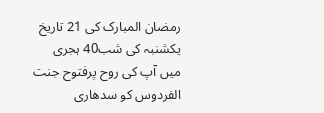رمضان المبارک کی 21 تاریخ یکشنبہ کی شب40 ہجری میں آپ کی روح پرفتوح جنت الفردوس کو سدھاری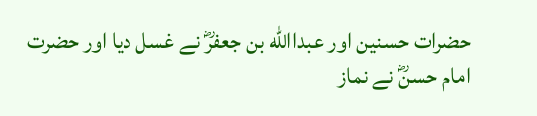حضرات حسنین اور عبداالله بن جعفرؓ نے غسل دیا اور حضرت امام حسنؓ نے نماز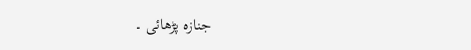جنازہ پڑھائی ۔